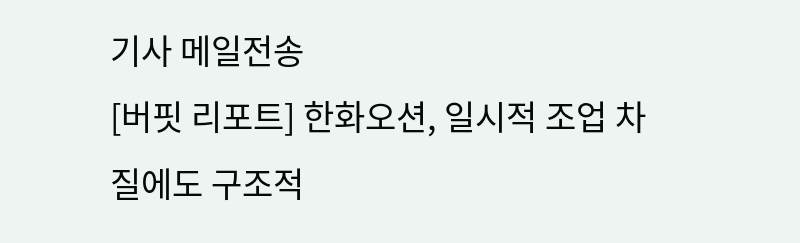기사 메일전송
[버핏 리포트] 한화오션, 일시적 조업 차질에도 구조적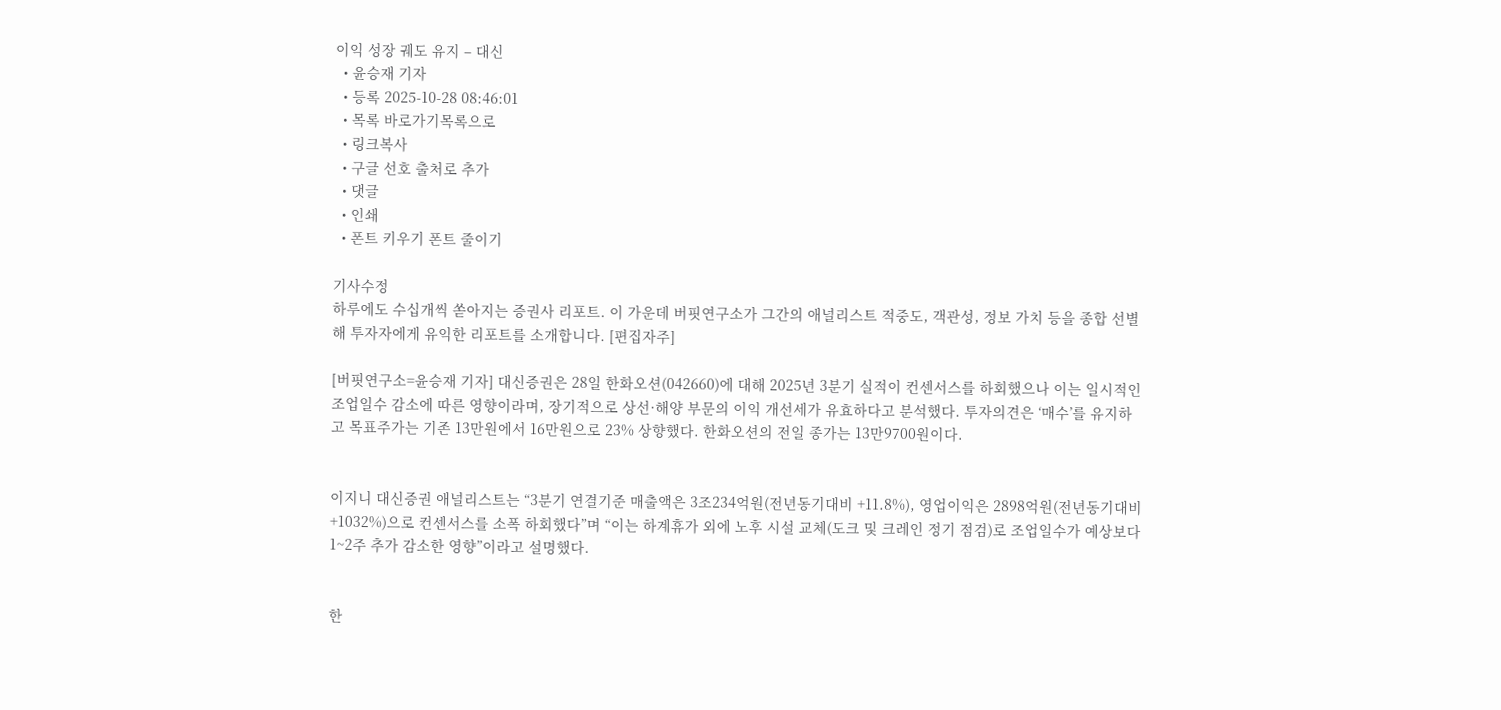이익 성장 궤도 유지 – 대신
  • 윤승재 기자
  • 등록 2025-10-28 08:46:01
  • 목록 바로가기목록으로
  • 링크복사
  • 구글 선호 출처로 추가
  • 댓글
  • 인쇄
  • 폰트 키우기 폰트 줄이기

기사수정
하루에도 수십개씩 쏟아지는 증권사 리포트. 이 가운데 버핏연구소가 그간의 애널리스트 적중도, 객관성, 정보 가치 등을 종합 선별해 투자자에게 유익한 리포트를 소개합니다. [편집자주]

[버핏연구소=윤승재 기자] 대신증권은 28일 한화오션(042660)에 대해 2025년 3분기 실적이 컨센서스를 하회했으나 이는 일시적인 조업일수 감소에 따른 영향이라며, 장기적으로 상선·해양 부문의 이익 개선세가 유효하다고 분석했다. 투자의견은 ‘매수’를 유지하고 목표주가는 기존 13만원에서 16만원으로 23% 상향했다. 한화오션의 전일 종가는 13만9700원이다.


이지니 대신증권 애널리스트는 “3분기 연결기준 매출액은 3조234억원(전년동기대비 +11.8%), 영업이익은 2898억원(전년동기대비 +1032%)으로 컨센서스를 소폭 하회했다”며 “이는 하계휴가 외에 노후 시설 교체(도크 및 크레인 정기 점검)로 조업일수가 예상보다 1~2주 추가 감소한 영향”이라고 설명했다.


한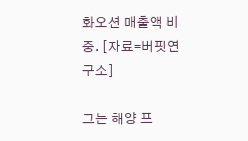화오션 매출액 비중. [자료=버핏연구소]

그는 해양 프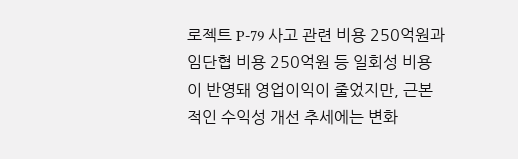로젝트 P-79 사고 관련 비용 250억원과 임단협 비용 250억원 등 일회성 비용이 반영돼 영업이익이 줄었지만, 근본적인 수익성 개선 추세에는 변화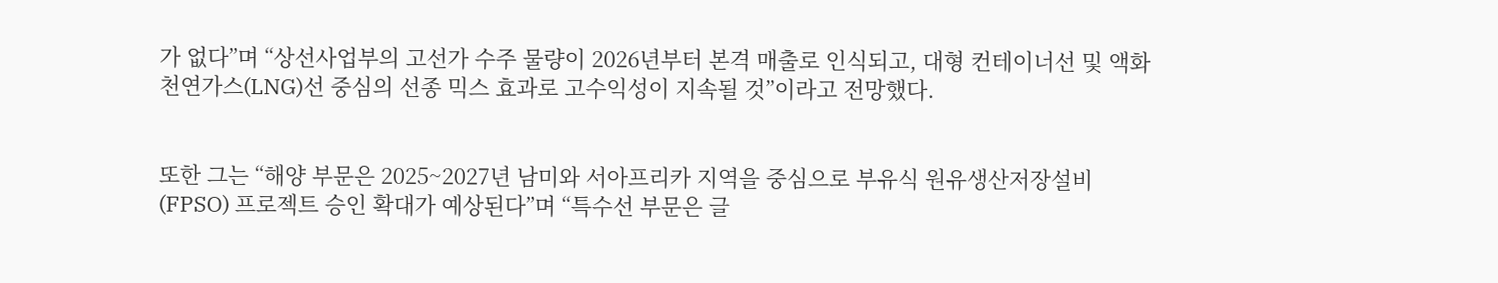가 없다”며 “상선사업부의 고선가 수주 물량이 2026년부터 본격 매출로 인식되고, 대형 컨테이너선 및 액화천연가스(LNG)선 중심의 선종 믹스 효과로 고수익성이 지속될 것”이라고 전망했다.


또한 그는 “해양 부문은 2025~2027년 남미와 서아프리카 지역을 중심으로 부유식 원유생산저장설비(FPSO) 프로젝트 승인 확대가 예상된다”며 “특수선 부문은 글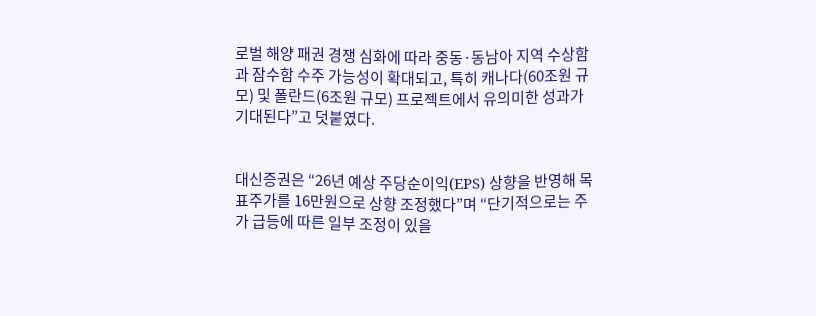로벌 해양 패권 경쟁 심화에 따라 중동·동남아 지역 수상함과 잠수함 수주 가능성이 확대되고, 특히 캐나다(60조원 규모) 및 폴란드(6조원 규모) 프로젝트에서 유의미한 성과가 기대된다”고 덧붙였다.


대신증권은 “26년 예상 주당순이익(EPS) 상향을 반영해 목표주가를 16만원으로 상향 조정했다”며 “단기적으로는 주가 급등에 따른 일부 조정이 있을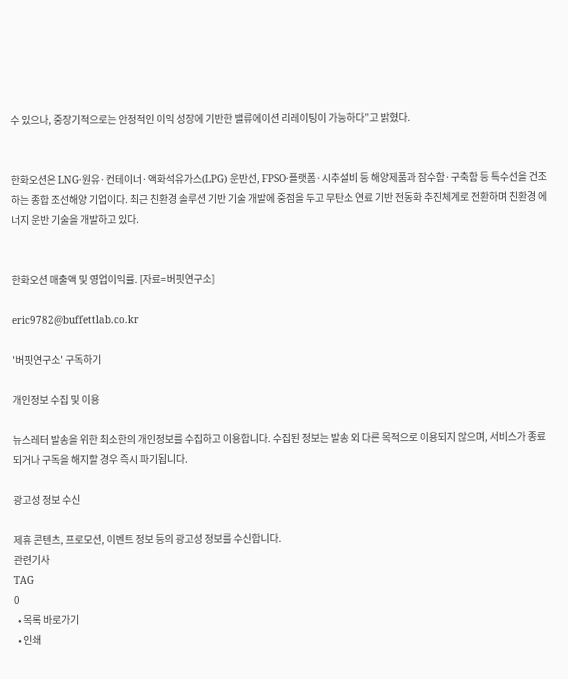수 있으나, 중장기적으로는 안정적인 이익 성장에 기반한 밸류에이션 리레이팅이 가능하다”고 밝혔다.


한화오션은 LNG·원유·컨테이너·액화석유가스(LPG) 운반선, FPSO·플랫폼·시추설비 등 해양제품과 잠수함·구축함 등 특수선을 건조하는 종합 조선해양 기업이다. 최근 친환경 솔루션 기반 기술 개발에 중점을 두고 무탄소 연료 기반 전동화 추진체계로 전환하며 친환경 에너지 운반 기술을 개발하고 있다.


한화오션 매출액 및 영업이익률. [자료=버핏연구소]

eric9782@buffettlab.co.kr

'버핏연구소' 구독하기

개인정보 수집 및 이용

뉴스레터 발송을 위한 최소한의 개인정보를 수집하고 이용합니다. 수집된 정보는 발송 외 다른 목적으로 이용되지 않으며, 서비스가 종료되거나 구독을 해지할 경우 즉시 파기됩니다.

광고성 정보 수신

제휴 콘텐츠, 프로모션, 이벤트 정보 등의 광고성 정보를 수신합니다.
관련기사
TAG
0
  • 목록 바로가기
  • 인쇄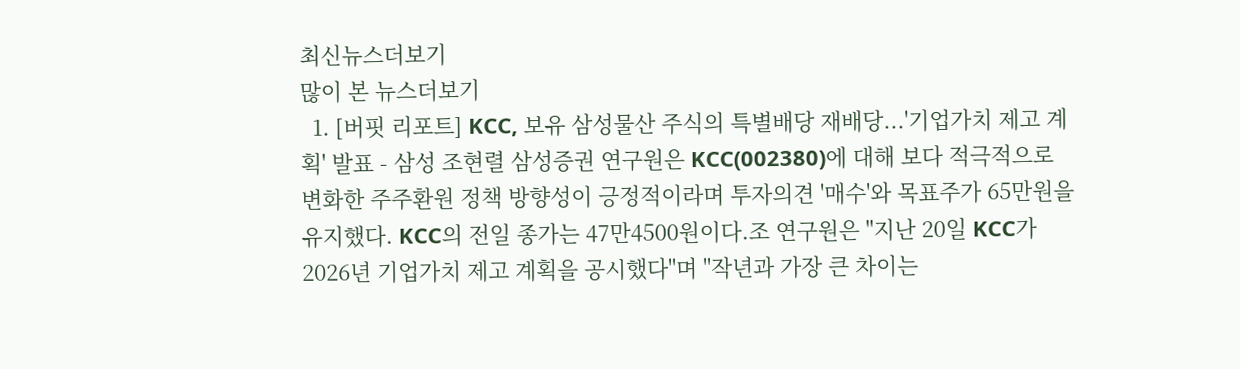최신뉴스더보기
많이 본 뉴스더보기
  1. [버핏 리포트] KCC, 보유 삼성물산 주식의 특별배당 재배당...'기업가치 제고 계획' 발표 - 삼성 조현렬 삼성증권 연구원은 KCC(002380)에 대해 보다 적극적으로 변화한 주주환원 정책 방향성이 긍정적이라며 투자의견 '매수'와 목표주가 65만원을 유지했다. KCC의 전일 종가는 47만4500원이다.조 연구원은 "지난 20일 KCC가 2026년 기업가치 제고 계획을 공시했다"며 "작년과 가장 큰 차이는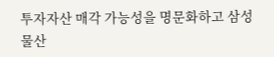투자자산 매각 가능성을 명문화하고 삼성물산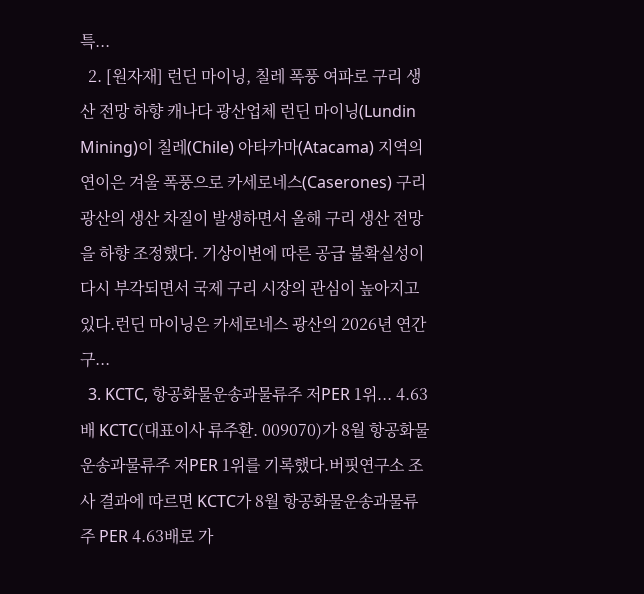특...
  2. [원자재] 런딘 마이닝, 칠레 폭풍 여파로 구리 생산 전망 하향 캐나다 광산업체 런딘 마이닝(Lundin Mining)이 칠레(Chile) 아타카마(Atacama) 지역의 연이은 겨울 폭풍으로 카세로네스(Caserones) 구리 광산의 생산 차질이 발생하면서 올해 구리 생산 전망을 하향 조정했다. 기상이변에 따른 공급 불확실성이 다시 부각되면서 국제 구리 시장의 관심이 높아지고 있다.런딘 마이닝은 카세로네스 광산의 2026년 연간 구...
  3. KCTC, 항공화물운송과물류주 저PER 1위... 4.63배 KCTC(대표이사 류주환. 009070)가 8월 항공화물운송과물류주 저PER 1위를 기록했다.버핏연구소 조사 결과에 따르면 KCTC가 8월 항공화물운송과물류주 PER 4.63배로 가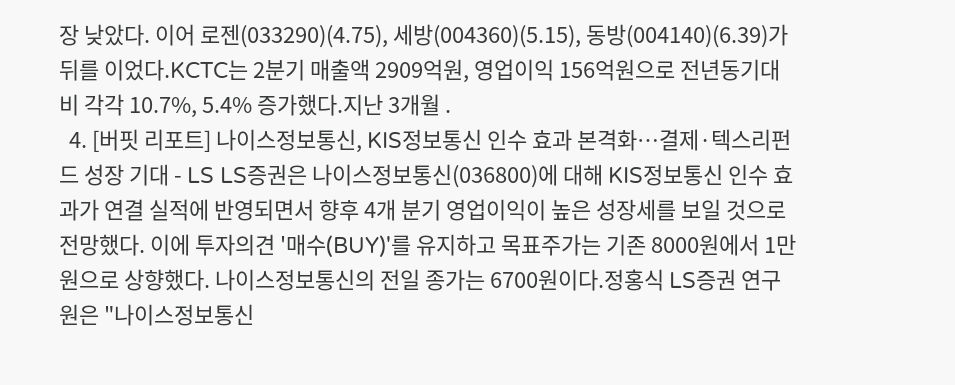장 낮았다. 이어 로젠(033290)(4.75), 세방(004360)(5.15), 동방(004140)(6.39)가 뒤를 이었다.KCTC는 2분기 매출액 2909억원, 영업이익 156억원으로 전년동기대비 각각 10.7%, 5.4% 증가했다.지난 3개월 .
  4. [버핏 리포트] 나이스정보통신, KIS정보통신 인수 효과 본격화…결제·텍스리펀드 성장 기대 - LS LS증권은 나이스정보통신(036800)에 대해 KIS정보통신 인수 효과가 연결 실적에 반영되면서 향후 4개 분기 영업이익이 높은 성장세를 보일 것으로 전망했다. 이에 투자의견 '매수(BUY)'를 유지하고 목표주가는 기존 8000원에서 1만원으로 상향했다. 나이스정보통신의 전일 종가는 6700원이다.정홍식 LS증권 연구원은 "나이스정보통신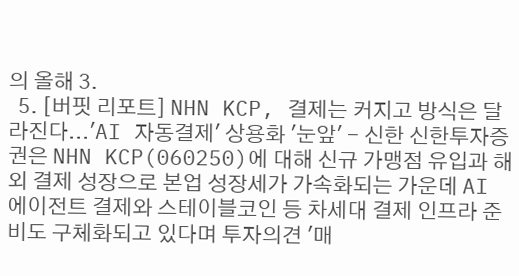의 올해 3.
  5. [버핏 리포트] NHN KCP, 결제는 커지고 방식은 달라진다...'AI 자동결제' 상용화 '눈앞' - 신한 신한투자증권은 NHN KCP(060250)에 대해 신규 가맹점 유입과 해외 결제 성장으로 본업 성장세가 가속화되는 가운데 AI 에이전트 결제와 스테이블코인 등 차세대 결제 인프라 준비도 구체화되고 있다며 투자의견 '매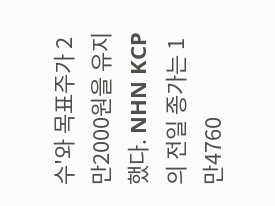수'와 목표주가 2만2000원을 유지했다. NHN KCP의 전일 종가는 1만4760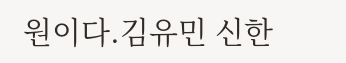원이다.김유민 신한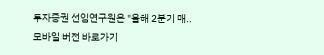투자증권 선임연구원은 "올해 2분기 매..
모바일 버전 바로가기